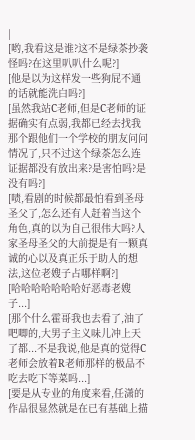|
[哟,我看这是谁?这不是绿茶抄袭怪吗?在这里叭叭什么呢?]
[他是以为这样发一些狗屁不通的话就能洗白吗?]
[虽然我站C老师,但是C老师的证据确实有点弱,我都已经去找我那个跟他们一个学校的朋友问问情况了,只不过这个绿茶怎么连证据都没有放出来?是害怕吗?是没有吗?]
[啧,看剧的时候都最怕看到圣母圣父了,怎么还有人赶着当这个角色,真的以为自己很伟大吗?人家圣母圣父的大前提是有一颗真诚的心以及真正乐于助人的想法,这位老嫂子占哪样啊?]
[哈哈哈哈哈哈哈好恶毒老嫂子...]
[那个什么霍哥我也去看了,油了吧唧的,大男子主义味儿冲上天了都...不是我说,他是真的觉得C老师会放着R老师那样的极品不吃去吃下等菜吗...]
[要是从专业的角度来看,任潇的作品很显然就是在已有基础上描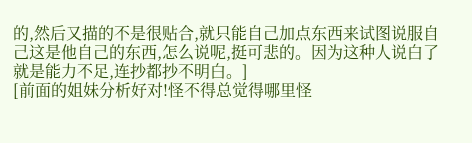的,然后又描的不是很贴合,就只能自己加点东西来试图说服自己这是他自己的东西,怎么说呢,挺可悲的。因为这种人说白了就是能力不足,连抄都抄不明白。]
[前面的姐妹分析好对!怪不得总觉得哪里怪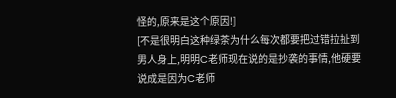怪的,原来是这个原因!]
[不是很明白这种绿茶为什么每次都要把过错拉扯到男人身上,明明C老师现在说的是抄袭的事情,他硬要说成是因为C老师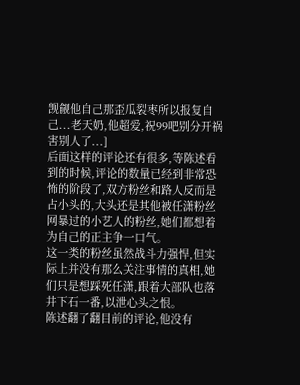觊觎他自己那歪瓜裂枣所以报复自己...老天奶,他超爱,祝99吧别分开祸害别人了...]
后面这样的评论还有很多,等陈述看到的时候,评论的数量已经到非常恐怖的阶段了,双方粉丝和路人反而是占小头的,大头还是其他被任潇粉丝网暴过的小艺人的粉丝,她们都想着为自己的正主争一口气。
这一类的粉丝虽然战斗力强悍,但实际上并没有那么关注事情的真相,她们只是想踩死任潇,跟着大部队也落井下石一番,以泄心头之恨。
陈述翻了翻目前的评论,他没有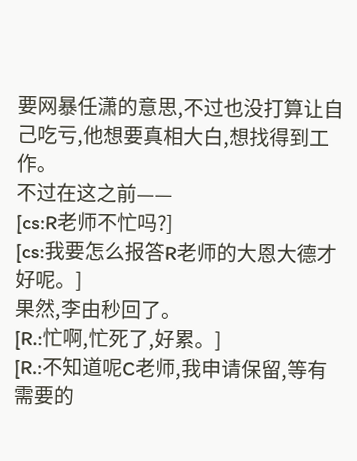要网暴任潇的意思,不过也没打算让自己吃亏,他想要真相大白,想找得到工作。
不过在这之前——
[cs:R老师不忙吗?]
[cs:我要怎么报答R老师的大恩大德才好呢。]
果然,李由秒回了。
[R.:忙啊,忙死了,好累。]
[R.:不知道呢C老师,我申请保留,等有需要的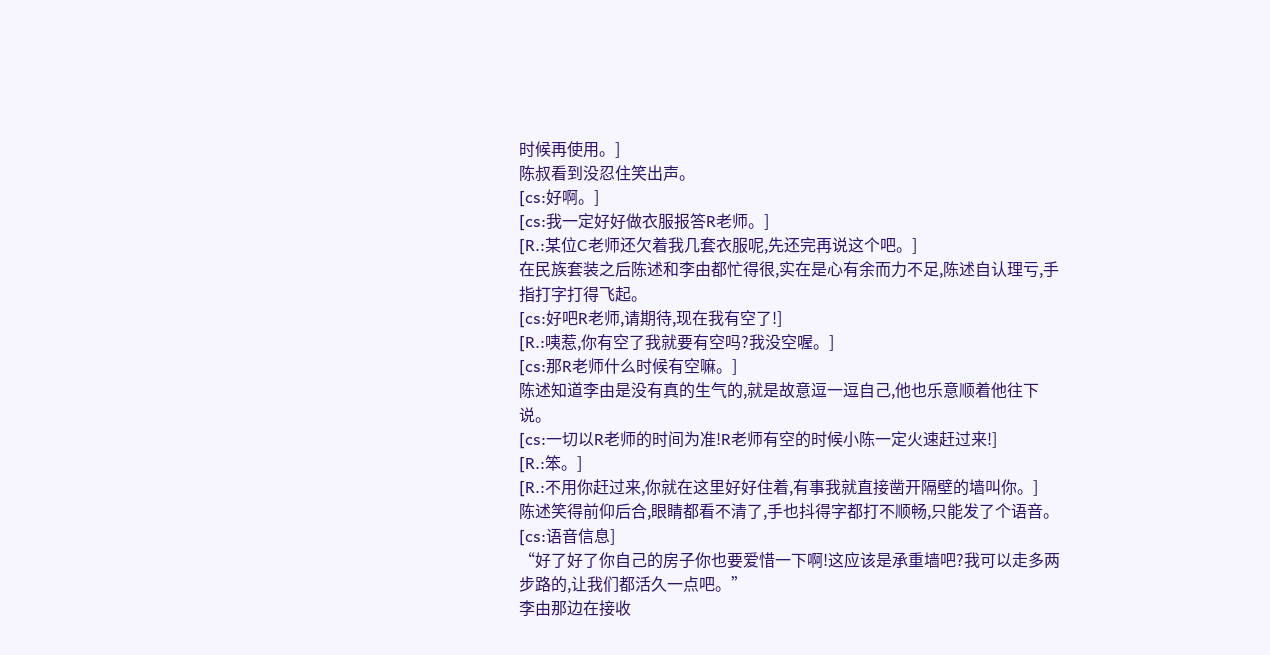时候再使用。]
陈叔看到没忍住笑出声。
[cs:好啊。]
[cs:我一定好好做衣服报答R老师。]
[R.:某位C老师还欠着我几套衣服呢,先还完再说这个吧。]
在民族套装之后陈述和李由都忙得很,实在是心有余而力不足,陈述自认理亏,手指打字打得飞起。
[cs:好吧R老师,请期待,现在我有空了!]
[R.:咦惹,你有空了我就要有空吗?我没空喔。]
[cs:那R老师什么时候有空嘛。]
陈述知道李由是没有真的生气的,就是故意逗一逗自己,他也乐意顺着他往下说。
[cs:一切以R老师的时间为准!R老师有空的时候小陈一定火速赶过来!]
[R.:笨。]
[R.:不用你赶过来,你就在这里好好住着,有事我就直接凿开隔壁的墙叫你。]
陈述笑得前仰后合,眼睛都看不清了,手也抖得字都打不顺畅,只能发了个语音。
[cs:语音信息]
“好了好了你自己的房子你也要爱惜一下啊!这应该是承重墙吧?我可以走多两步路的,让我们都活久一点吧。”
李由那边在接收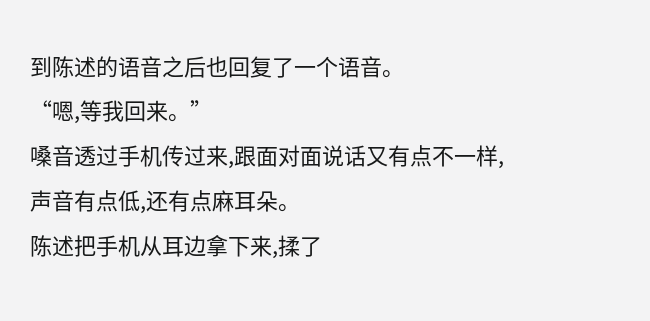到陈述的语音之后也回复了一个语音。
“嗯,等我回来。”
嗓音透过手机传过来,跟面对面说话又有点不一样,声音有点低,还有点麻耳朵。
陈述把手机从耳边拿下来,揉了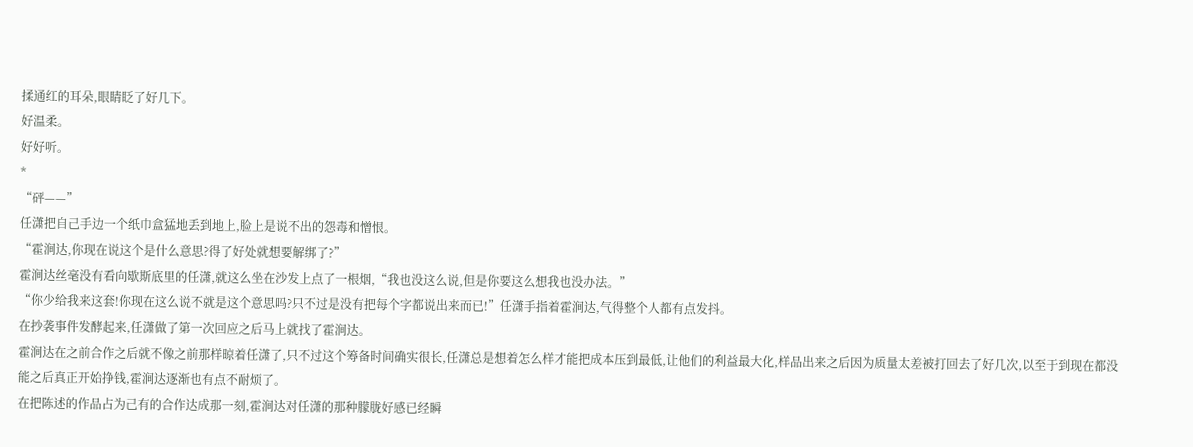揉通红的耳朵,眼睛眨了好几下。
好温柔。
好好听。
*
“砰——”
任潇把自己手边一个纸巾盒猛地丢到地上,脸上是说不出的怨毒和憎恨。
“霍涧达,你现在说这个是什么意思?得了好处就想要解绑了?”
霍涧达丝毫没有看向歇斯底里的任潇,就这么坐在沙发上点了一根烟,“我也没这么说,但是你要这么想我也没办法。”
“你少给我来这套!你现在这么说不就是这个意思吗?只不过是没有把每个字都说出来而已!”任潇手指着霍涧达,气得整个人都有点发抖。
在抄袭事件发酵起来,任潇做了第一次回应之后马上就找了霍涧达。
霍涧达在之前合作之后就不像之前那样晾着任潇了,只不过这个筹备时间确实很长,任潇总是想着怎么样才能把成本压到最低,让他们的利益最大化,样品出来之后因为质量太差被打回去了好几次,以至于到现在都没能之后真正开始挣钱,霍涧达逐渐也有点不耐烦了。
在把陈述的作品占为己有的合作达成那一刻,霍涧达对任潇的那种朦胧好感已经瞬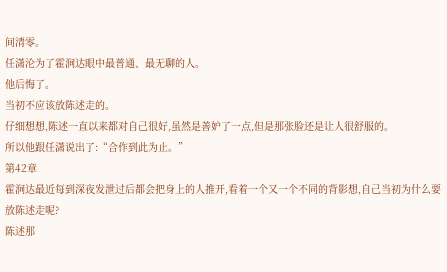间清零。
任潇沦为了霍涧达眼中最普通、最无聊的人。
他后悔了。
当初不应该放陈述走的。
仔细想想,陈述一直以来都对自己很好,虽然是善妒了一点,但是那张脸还是让人很舒服的。
所以他跟任潇说出了:“合作到此为止。”
第42章
霍涧达最近每到深夜发泄过后都会把身上的人推开,看着一个又一个不同的背影想,自己当初为什么要放陈述走呢?
陈述那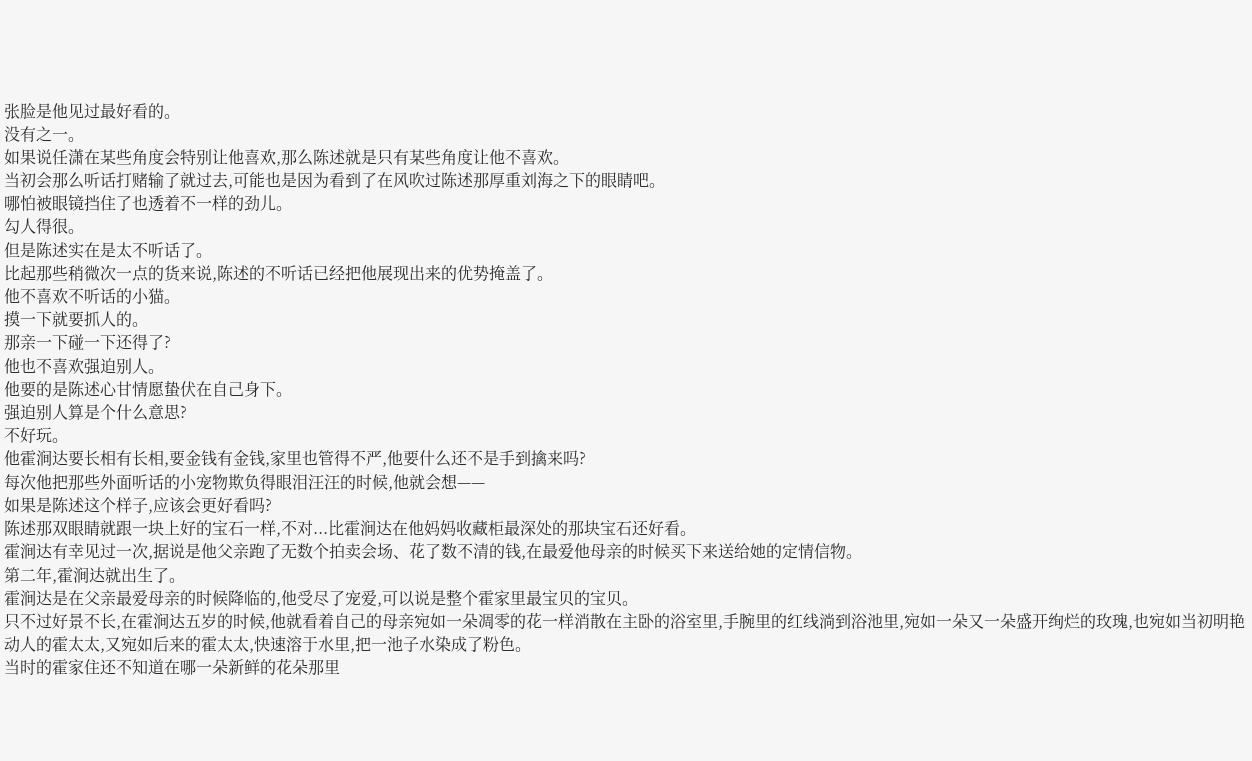张脸是他见过最好看的。
没有之一。
如果说任潇在某些角度会特别让他喜欢,那么陈述就是只有某些角度让他不喜欢。
当初会那么听话打赌输了就过去,可能也是因为看到了在风吹过陈述那厚重刘海之下的眼睛吧。
哪怕被眼镜挡住了也透着不一样的劲儿。
勾人得很。
但是陈述实在是太不听话了。
比起那些稍微次一点的货来说,陈述的不听话已经把他展现出来的优势掩盖了。
他不喜欢不听话的小猫。
摸一下就要抓人的。
那亲一下碰一下还得了?
他也不喜欢强迫别人。
他要的是陈述心甘情愿蛰伏在自己身下。
强迫别人算是个什么意思?
不好玩。
他霍涧达要长相有长相,要金钱有金钱,家里也管得不严,他要什么还不是手到擒来吗?
每次他把那些外面听话的小宠物欺负得眼泪汪汪的时候,他就会想——
如果是陈述这个样子,应该会更好看吗?
陈述那双眼睛就跟一块上好的宝石一样,不对...比霍涧达在他妈妈收藏柜最深处的那块宝石还好看。
霍涧达有幸见过一次,据说是他父亲跑了无数个拍卖会场、花了数不清的钱,在最爱他母亲的时候买下来送给她的定情信物。
第二年,霍涧达就出生了。
霍涧达是在父亲最爱母亲的时候降临的,他受尽了宠爱,可以说是整个霍家里最宝贝的宝贝。
只不过好景不长,在霍涧达五岁的时候,他就看着自己的母亲宛如一朵凋零的花一样消散在主卧的浴室里,手腕里的红线淌到浴池里,宛如一朵又一朵盛开绚烂的玫瑰,也宛如当初明艳动人的霍太太,又宛如后来的霍太太,快速溶于水里,把一池子水染成了粉色。
当时的霍家住还不知道在哪一朵新鲜的花朵那里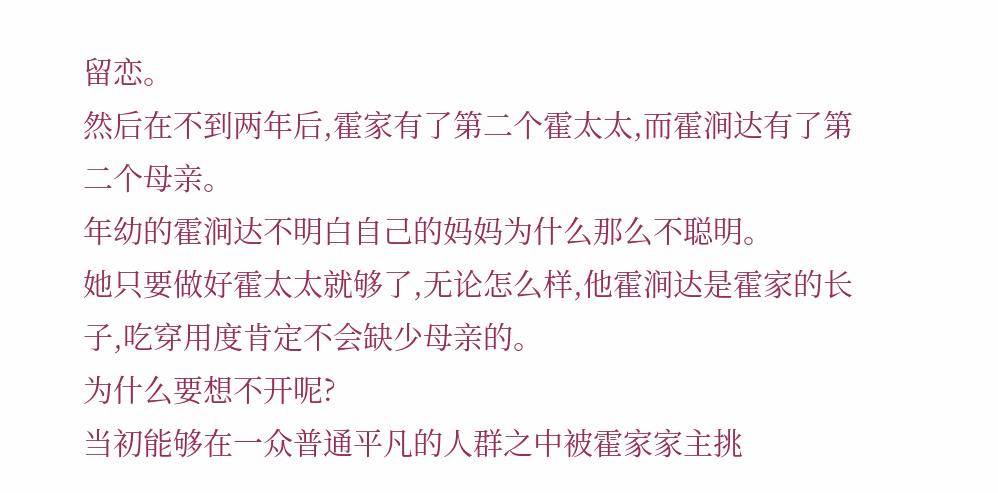留恋。
然后在不到两年后,霍家有了第二个霍太太,而霍涧达有了第二个母亲。
年幼的霍涧达不明白自己的妈妈为什么那么不聪明。
她只要做好霍太太就够了,无论怎么样,他霍涧达是霍家的长子,吃穿用度肯定不会缺少母亲的。
为什么要想不开呢?
当初能够在一众普通平凡的人群之中被霍家家主挑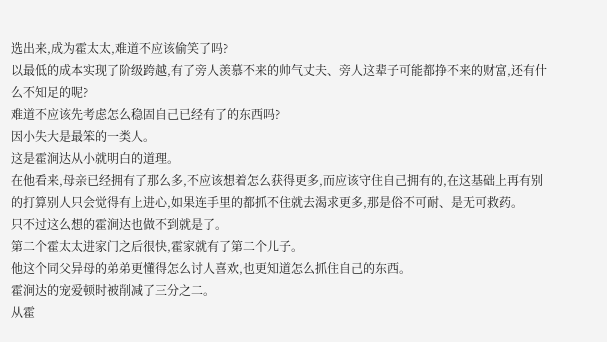选出来,成为霍太太,难道不应该偷笑了吗?
以最低的成本实现了阶级跨越,有了旁人羡慕不来的帅气丈夫、旁人这辈子可能都挣不来的财富,还有什么不知足的呢?
难道不应该先考虑怎么稳固自己已经有了的东西吗?
因小失大是最笨的一类人。
这是霍涧达从小就明白的道理。
在他看来,母亲已经拥有了那么多,不应该想着怎么获得更多,而应该守住自己拥有的,在这基础上再有别的打算别人只会觉得有上进心,如果连手里的都抓不住就去渴求更多,那是俗不可耐、是无可救药。
只不过这么想的霍涧达也做不到就是了。
第二个霍太太进家门之后很快,霍家就有了第二个儿子。
他这个同父异母的弟弟更懂得怎么讨人喜欢,也更知道怎么抓住自己的东西。
霍涧达的宠爱顿时被削减了三分之二。
从霍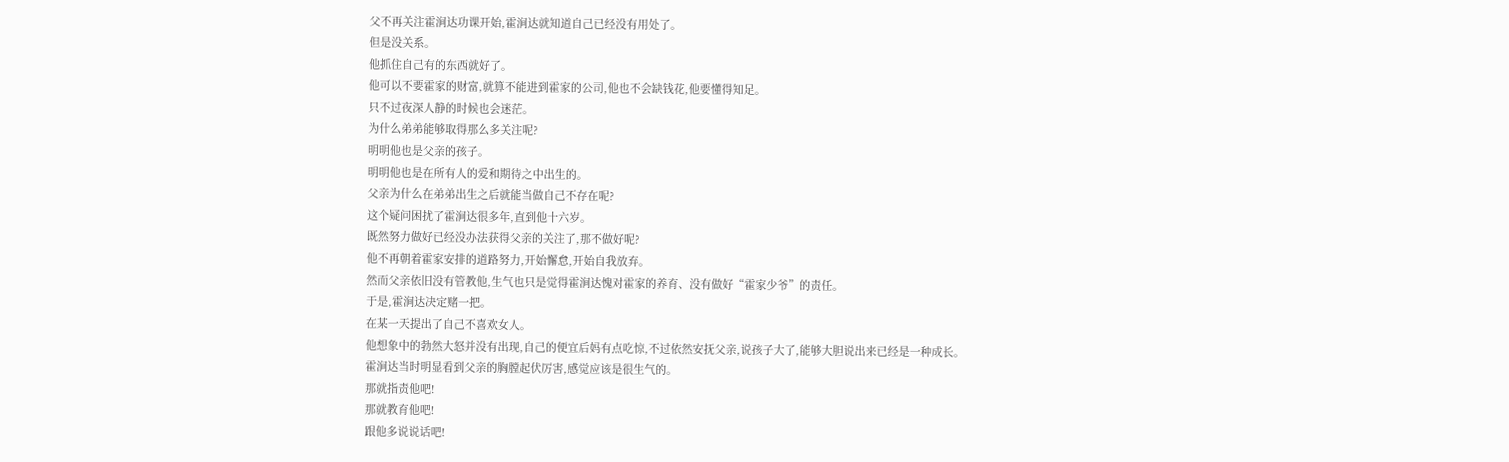父不再关注霍涧达功课开始,霍涧达就知道自己已经没有用处了。
但是没关系。
他抓住自己有的东西就好了。
他可以不要霍家的财富,就算不能进到霍家的公司,他也不会缺钱花,他要懂得知足。
只不过夜深人静的时候也会迷茫。
为什么弟弟能够取得那么多关注呢?
明明他也是父亲的孩子。
明明他也是在所有人的爱和期待之中出生的。
父亲为什么在弟弟出生之后就能当做自己不存在呢?
这个疑问困扰了霍涧达很多年,直到他十六岁。
既然努力做好已经没办法获得父亲的关注了,那不做好呢?
他不再朝着霍家安排的道路努力,开始懈怠,开始自我放弃。
然而父亲依旧没有管教他,生气也只是觉得霍涧达愧对霍家的养育、没有做好“霍家少爷”的责任。
于是,霍涧达决定赌一把。
在某一天提出了自己不喜欢女人。
他想象中的勃然大怒并没有出现,自己的便宜后妈有点吃惊,不过依然安抚父亲,说孩子大了,能够大胆说出来已经是一种成长。
霍涧达当时明显看到父亲的胸膛起伏厉害,感觉应该是很生气的。
那就指责他吧!
那就教育他吧!
跟他多说说话吧!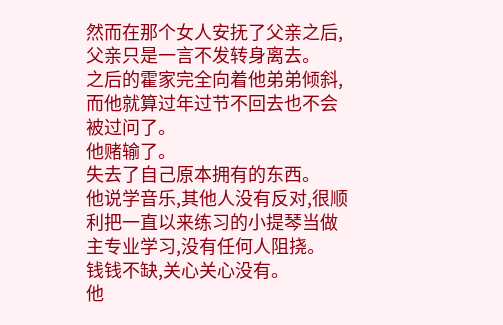然而在那个女人安抚了父亲之后,父亲只是一言不发转身离去。
之后的霍家完全向着他弟弟倾斜,而他就算过年过节不回去也不会被过问了。
他赌输了。
失去了自己原本拥有的东西。
他说学音乐,其他人没有反对,很顺利把一直以来练习的小提琴当做主专业学习,没有任何人阻挠。
钱钱不缺,关心关心没有。
他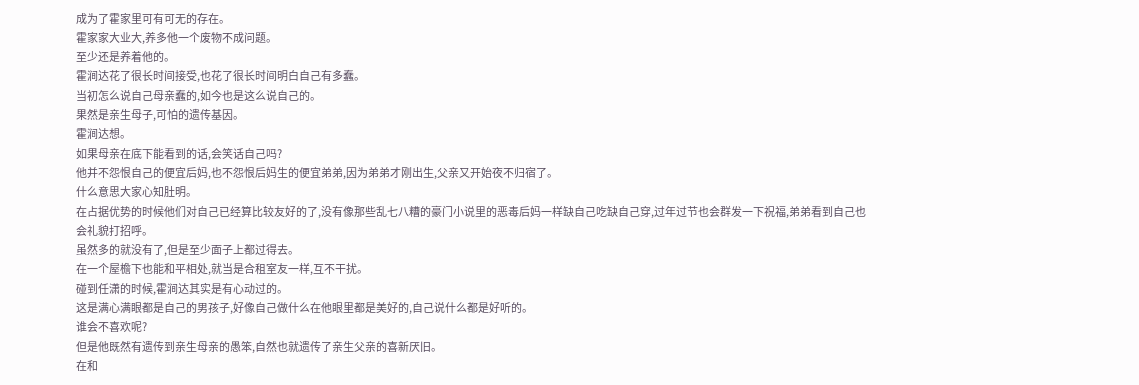成为了霍家里可有可无的存在。
霍家家大业大,养多他一个废物不成问题。
至少还是养着他的。
霍涧达花了很长时间接受,也花了很长时间明白自己有多蠢。
当初怎么说自己母亲蠢的,如今也是这么说自己的。
果然是亲生母子,可怕的遗传基因。
霍涧达想。
如果母亲在底下能看到的话,会笑话自己吗?
他并不怨恨自己的便宜后妈,也不怨恨后妈生的便宜弟弟,因为弟弟才刚出生,父亲又开始夜不归宿了。
什么意思大家心知肚明。
在占据优势的时候他们对自己已经算比较友好的了,没有像那些乱七八糟的豪门小说里的恶毒后妈一样缺自己吃缺自己穿,过年过节也会群发一下祝福,弟弟看到自己也会礼貌打招呼。
虽然多的就没有了,但是至少面子上都过得去。
在一个屋檐下也能和平相处,就当是合租室友一样,互不干扰。
碰到任潇的时候,霍涧达其实是有心动过的。
这是满心满眼都是自己的男孩子,好像自己做什么在他眼里都是美好的,自己说什么都是好听的。
谁会不喜欢呢?
但是他既然有遗传到亲生母亲的愚笨,自然也就遗传了亲生父亲的喜新厌旧。
在和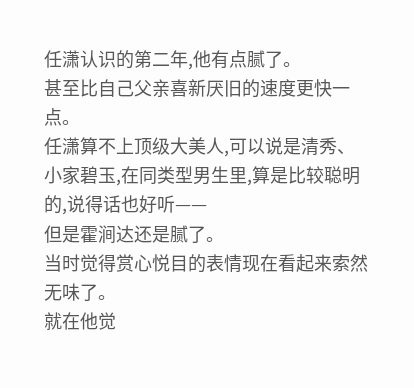任潇认识的第二年,他有点腻了。
甚至比自己父亲喜新厌旧的速度更快一点。
任潇算不上顶级大美人,可以说是清秀、小家碧玉,在同类型男生里,算是比较聪明的,说得话也好听——
但是霍涧达还是腻了。
当时觉得赏心悦目的表情现在看起来索然无味了。
就在他觉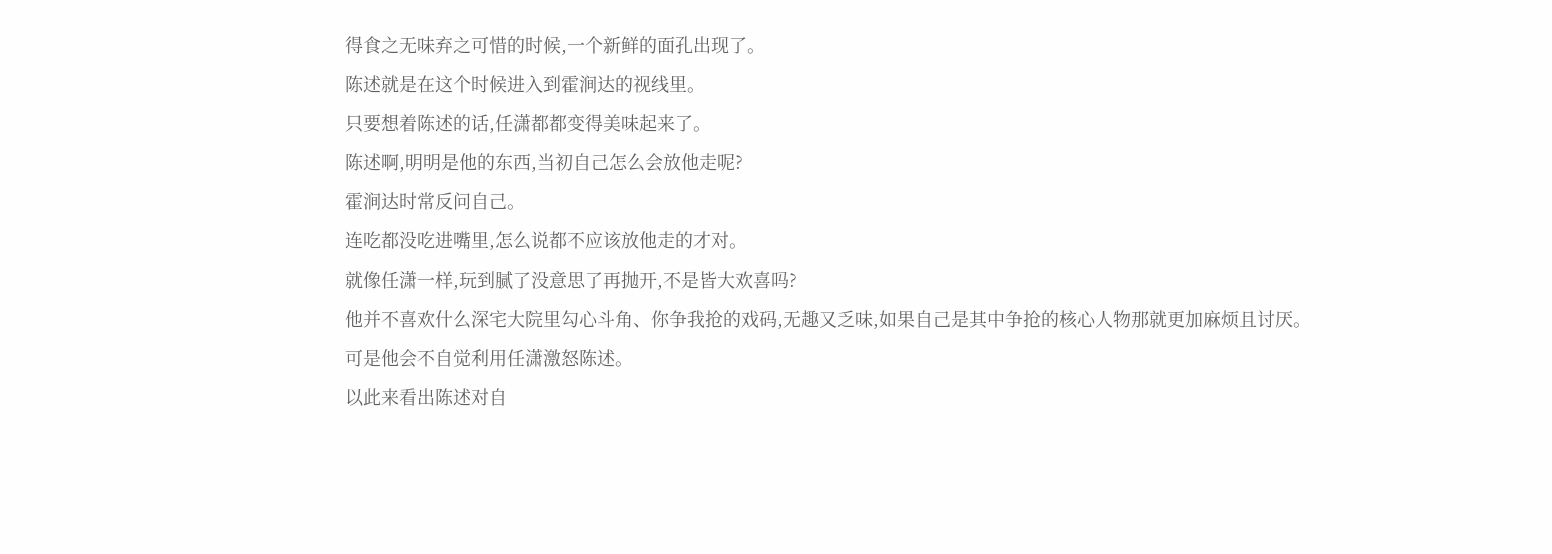得食之无味弃之可惜的时候,一个新鲜的面孔出现了。
陈述就是在这个时候进入到霍涧达的视线里。
只要想着陈述的话,任潇都都变得美味起来了。
陈述啊,明明是他的东西,当初自己怎么会放他走呢?
霍涧达时常反问自己。
连吃都没吃进嘴里,怎么说都不应该放他走的才对。
就像任潇一样,玩到腻了没意思了再抛开,不是皆大欢喜吗?
他并不喜欢什么深宅大院里勾心斗角、你争我抢的戏码,无趣又乏味,如果自己是其中争抢的核心人物那就更加麻烦且讨厌。
可是他会不自觉利用任潇激怒陈述。
以此来看出陈述对自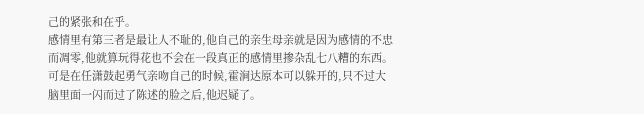己的紧张和在乎。
感情里有第三者是最让人不耻的,他自己的亲生母亲就是因为感情的不忠而凋零,他就算玩得花也不会在一段真正的感情里掺杂乱七八糟的东西。
可是在任潇鼓起勇气亲吻自己的时候,霍涧达原本可以躲开的,只不过大脑里面一闪而过了陈述的脸之后,他迟疑了。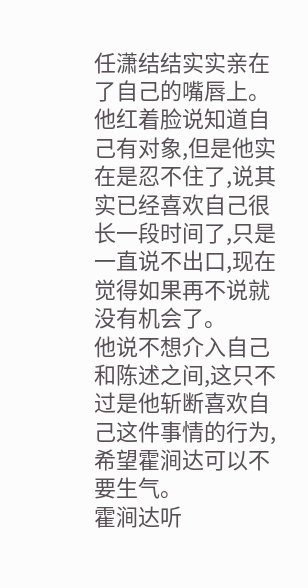任潇结结实实亲在了自己的嘴唇上。
他红着脸说知道自己有对象,但是他实在是忍不住了,说其实已经喜欢自己很长一段时间了,只是一直说不出口,现在觉得如果再不说就没有机会了。
他说不想介入自己和陈述之间,这只不过是他斩断喜欢自己这件事情的行为,希望霍涧达可以不要生气。
霍涧达听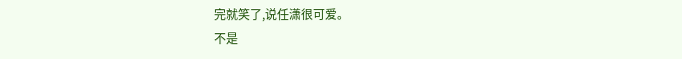完就笑了,说任潇很可爱。
不是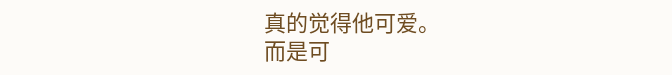真的觉得他可爱。
而是可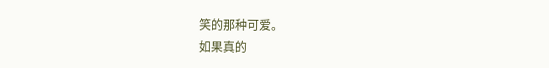笑的那种可爱。
如果真的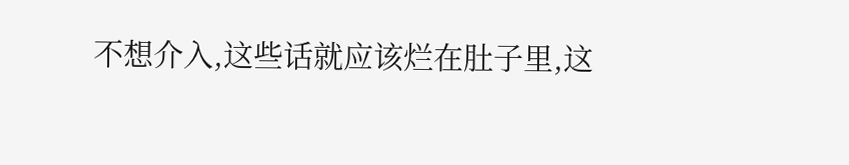不想介入,这些话就应该烂在肚子里,这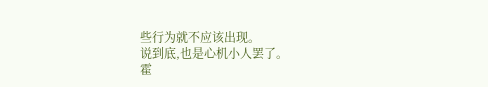些行为就不应该出现。
说到底,也是心机小人罢了。
霍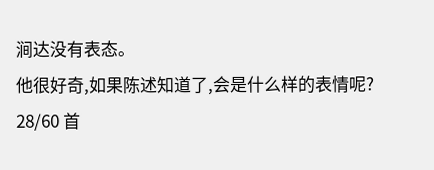涧达没有表态。
他很好奇,如果陈述知道了,会是什么样的表情呢?
28/60 首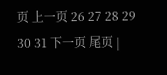页 上一页 26 27 28 29 30 31 下一页 尾页 |